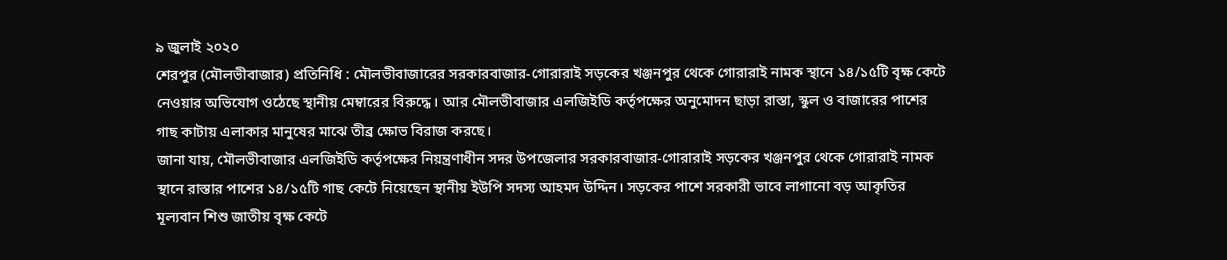৯ জুলাই ২০২০
শেরপুর (মৌলভীবাজার) প্রতিনিধি : মৌলভীবাজারের সরকারবাজার-গোরারাই সড়কের খঞ্জনপুর থেকে গোরারাই নামক স্থানে ১৪/১৫টি বৃক্ষ কেটে নেওয়ার অভিযোগ ওঠেছে স্থানীয় মেম্বারের বিরুদ্ধে। আর মৌলভীবাজার এলজিইডি কর্তৃপক্ষের অনুমোদন ছাড়া রাস্তা, স্কুল ও বাজারের পাশের গাছ কাটায় এলাকার মানুষের মাঝে তীব্র ক্ষোভ বিরাজ করছে।
জানা যায়, মৌলভীবাজার এলজিইডি কর্তৃপক্ষের নিয়ন্ত্রণাধীন সদর উপজেলার সরকারবাজার-গোরারাই সড়কের খঞ্জনপুর থেকে গোরারাই নামক স্থানে রাস্তার পাশের ১৪/১৫টি গাছ কেটে নিয়েছেন স্থানীয় ইউপি সদস্য আহমদ উদ্দিন। সড়কের পাশে সরকারী ভাবে লাগানো বড় আকৃতির মূল্যবান শিশু জাতীয় বৃক্ষ কেটে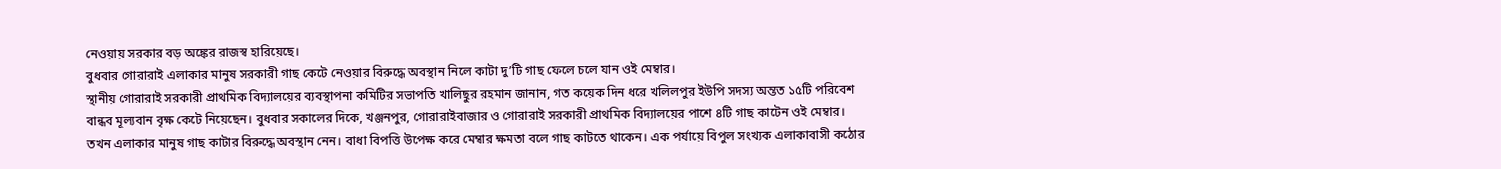নেওয়ায় সরকার বড় অঙ্কের রাজস্ব হারিয়েছে।
বুধবার গোরারাই এলাকার মানুষ সরকারী গাছ কেটে নেওয়ার বিরুদ্ধে অবস্থান নিলে কাটা দু’টি গাছ ফেলে চলে যান ওই মেম্বার।
স্থানীয় গোরারাই সরকারী প্রাথমিক বিদ্যালয়ের ব্যবস্থাপনা কমিটির সভাপতি খালিছুর রহমান জানান, গত কয়েক দিন ধরে খলিলপুর ইউপি সদস্য অন্তত ১৫টি পরিবেশ বান্ধব মূল্যবান বৃক্ষ কেটে নিয়েছেন। বুধবার সকালের দিকে, খঞ্জনপুর, গোরারাইবাজার ও গোরারাই সরকারী প্রাথমিক বিদ্যালয়ের পাশে ৪টি গাছ কাটেন ওই মেম্বার।
তখন এলাকার মানুষ গাছ কাটার বিরুদ্ধে অবস্থান নেন। বাধা বিপত্তি উপেক্ষ করে মেম্বার ক্ষমতা বলে গাছ কাটতে থাকেন। এক পর্যায়ে বিপুল সংখ্যক এলাকাবাসী কঠোর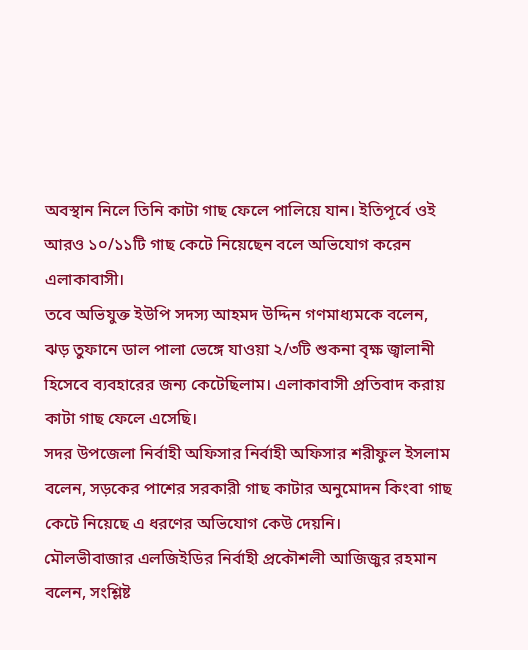অবস্থান নিলে তিনি কাটা গাছ ফেলে পালিয়ে যান। ইতিপূর্বে ওই আরও ১০/১১টি গাছ কেটে নিয়েছেন বলে অভিযোগ করেন এলাকাবাসী।
তবে অভিযুক্ত ইউপি সদস্য আহমদ উদ্দিন গণমাধ্যমকে বলেন, ঝড় তুফানে ডাল পালা ভেঙ্গে যাওয়া ২/৩টি শুকনা বৃক্ষ জ্বালানী হিসেবে ব্যবহারের জন্য কেটেছিলাম। এলাকাবাসী প্রতিবাদ করায় কাটা গাছ ফেলে এসেছি।
সদর উপজেলা নির্বাহী অফিসার নির্বাহী অফিসার শরীফুল ইসলাম বলেন, সড়কের পাশের সরকারী গাছ কাটার অনুমোদন কিংবা গাছ কেটে নিয়েছে এ ধরণের অভিযোগ কেউ দেয়নি।
মৌলভীবাজার এলজিইডির নির্বাহী প্রকৌশলী আজিজুর রহমান বলেন, সংশ্লিষ্ট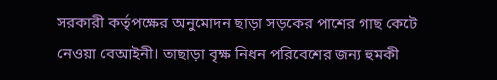সরকারী কর্তৃপক্ষের অনুমোদন ছাড়া সড়কের পাশের গাছ কেটে নেওয়া বেআইনী। তাছাড়া বৃক্ষ নিধন পরিবেশের জন্য হুমকী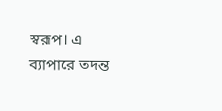স্বরূপ। এ ব্যাপারে তদন্ত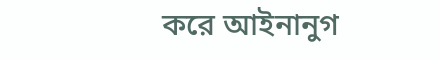করে আইনানুগ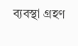ব্যবস্থা গ্রহণ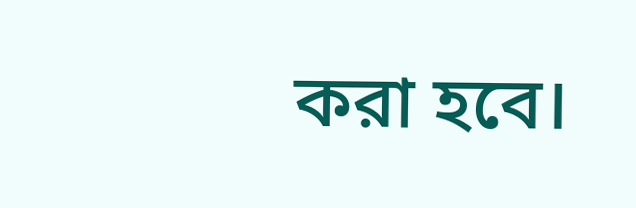করা হবে।